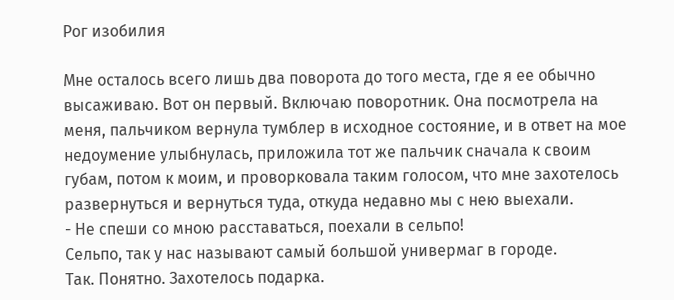Рог изобилия

Мне осталось всего лишь два поворота до того места, где я ее обычно высаживаю. Вот он первый. Включаю поворотник. Она посмотрела на меня, пальчиком вернула тумблер в исходное состояние, и в ответ на мое недоумение улыбнулась, приложила тот же пальчик сначала к своим губам, потом к моим, и проворковала таким голосом, что мне захотелось развернуться и вернуться туда, откуда недавно мы с нею выехали.
- Не спеши со мною расставаться, поехали в сельпо!
Сельпо, так у нас называют самый большой универмаг в городе.
Так. Понятно. Захотелось подарка.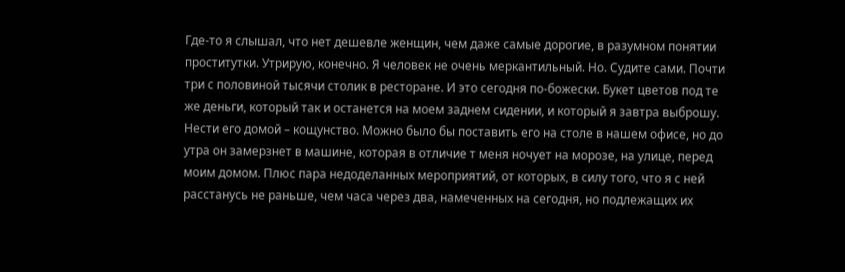Где-то я слышал, что нет дешевле женщин, чем даже самые дорогие, в разумном понятии проститутки. Утрирую, конечно. Я человек не очень меркантильный. Но. Судите сами. Почти три с половиной тысячи столик в ресторане. И это сегодня по-божески. Букет цветов под те же деньги, который так и останется на моем заднем сидении, и который я завтра выброшу. Нести его домой – кощунство. Можно было бы поставить его на столе в нашем офисе, но до утра он замерзнет в машине, которая в отличие т меня ночует на морозе, на улице, перед  моим домом. Плюс пара недоделанных мероприятий, от которых, в силу того, что я с ней расстанусь не раньше, чем часа через два, намеченных на сегодня, но подлежащих их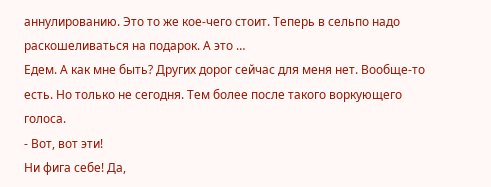аннулированию. Это то же кое-чего стоит. Теперь в сельпо надо раскошеливаться на подарок. А это …
Едем. А как мне быть? Других дорог сейчас для меня нет. Вообще-то есть. Но только не сегодня. Тем более после такого воркующего голоса.
- Вот, вот эти!
Ни фига себе! Да,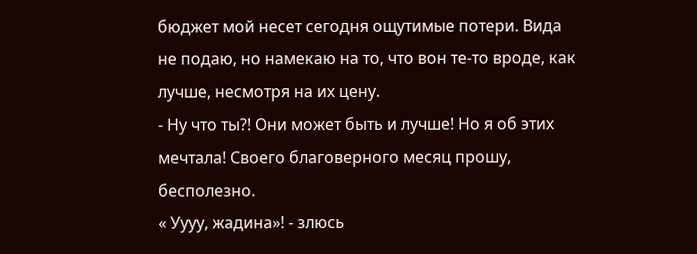бюджет мой несет сегодня ощутимые потери. Вида не подаю, но намекаю на то, что вон те-то вроде, как лучше, несмотря на их цену.
- Ну что ты?! Они может быть и лучше! Но я об этих мечтала! Своего благоверного месяц прошу, бесполезно.
« Уууу, жадина»! - злюсь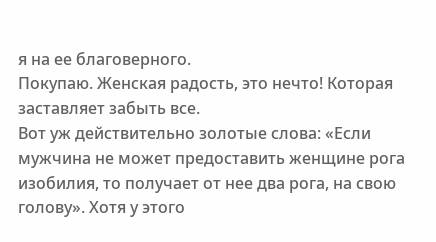я на ее благоверного.
Покупаю. Женская радость, это нечто! Которая заставляет забыть все.
Вот уж действительно золотые слова: «Если мужчина не может предоставить женщине рога изобилия, то получает от нее два рога, на свою голову». Хотя у этого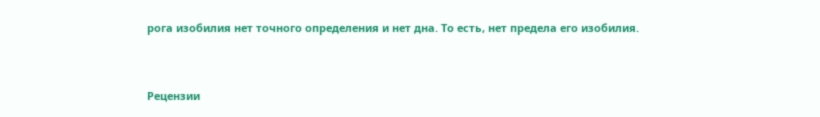рога изобилия нет точного определения и нет дна. То есть, нет предела его изобилия.


Рецензии